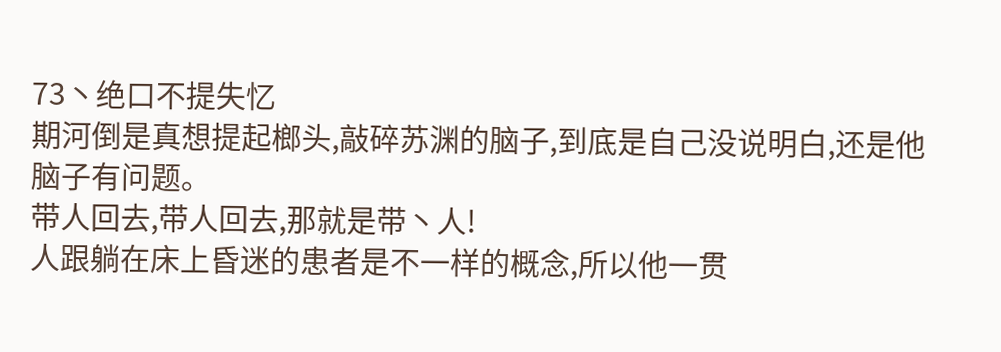73丶绝口不提失忆
期河倒是真想提起榔头,敲碎苏渊的脑子,到底是自己没说明白,还是他脑子有问题。
带人回去,带人回去,那就是带丶人!
人跟躺在床上昏迷的患者是不一样的概念,所以他一贯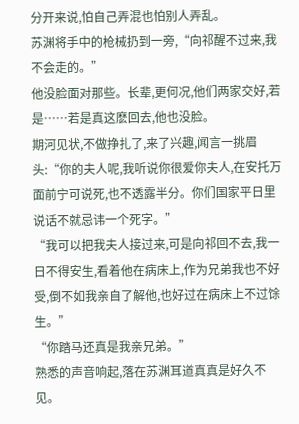分开来说,怕自己弄混也怕别人弄乱。
苏渊将手中的枪械扔到一旁,“向祁醒不过来,我不会走的。”
他没脸面对那些。长辈,更何况,他们两家交好,若是……若是真这麽回去,他也没脸。
期河见状,不做挣扎了,来了兴趣,闻言一挑眉头:“你的夫人呢,我听说你很爱你夫人,在安托万面前宁可说死,也不透露半分。你们国家平日里说话不就忌讳一个死字。”
“我可以把我夫人接过来,可是向祁回不去,我一日不得安生,看着他在病床上,作为兄弟我也不好受,倒不如我亲自了解他,也好过在病床上不过馀生。”
“你踏马还真是我亲兄弟。”
熟悉的声音响起,落在苏渊耳道真真是好久不见。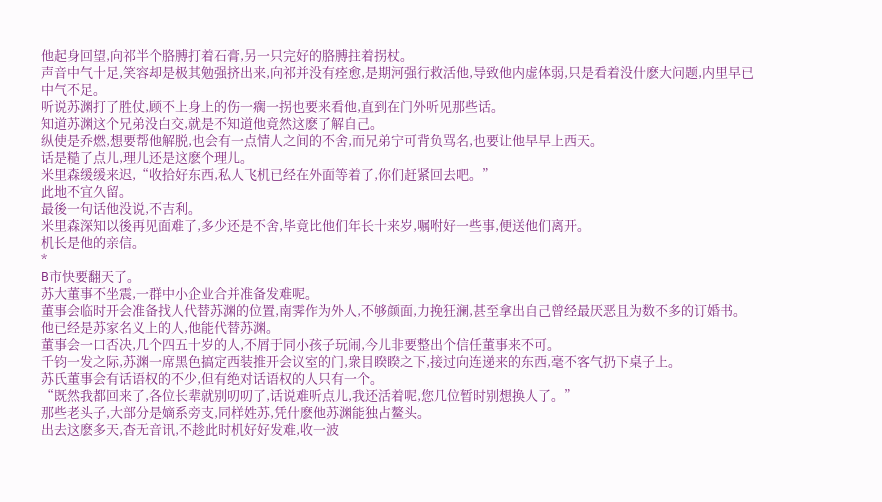他起身回望,向祁半个胳膊打着石膏,另一只完好的胳膊拄着拐杖。
声音中气十足,笑容却是极其勉强挤出来,向祁并没有痊愈,是期河强行救活他,导致他内虚体弱,只是看着没什麽大问题,内里早已中气不足。
听说苏渊打了胜仗,顾不上身上的伤一瘸一拐也要来看他,直到在门外听见那些话。
知道苏渊这个兄弟没白交,就是不知道他竟然这麽了解自己。
纵使是乔燃,想要帮他解脱,也会有一点情人之间的不舍,而兄弟宁可背负骂名,也要让他早早上西天。
话是糙了点儿,理儿还是这麽个理儿。
米里森缓缓来迟,“收拾好东西,私人飞机已经在外面等着了,你们赶紧回去吧。”
此地不宜久留。
最後一句话他没说,不吉利。
米里森深知以後再见面难了,多少还是不舍,毕竟比他们年长十来岁,嘱咐好一些事,便送他们离开。
机长是他的亲信。
*
B市快要翻天了。
苏大董事不坐震,一群中小企业合并准备发难呢。
董事会临时开会准备找人代替苏渊的位置,南霁作为外人,不够颜面,力挽狂澜,甚至拿出自己曾经最厌恶且为数不多的订婚书。
他已经是苏家名义上的人,他能代替苏渊。
董事会一口否决,几个四五十岁的人,不屑于同小孩子玩闹,今儿非要整出个信任董事来不可。
千钧一发之际,苏渊一席黑色搞定西装推开会议室的门,衆目睽睽之下,接过向连递来的东西,毫不客气扔下桌子上。
苏氏董事会有话语权的不少,但有绝对话语权的人只有一个。
“既然我都回来了,各位长辈就别叨叨了,话说难听点儿,我还活着呢,您几位暂时别想换人了。”
那些老头子,大部分是嫡系旁支,同样姓苏,凭什麽他苏渊能独占鳌头。
出去这麽多天,杳无音讯,不趁此时机好好发难,收一波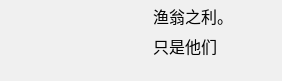渔翁之利。
只是他们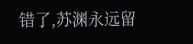错了,苏渊永远留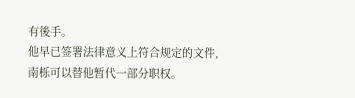有後手。
他早已签署法律意义上符合规定的文件,南栎可以替他暂代一部分职权。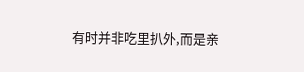有时并非吃里扒外,而是亲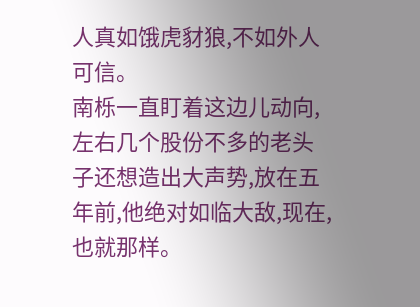人真如饿虎豺狼,不如外人可信。
南栎一直盯着这边儿动向,左右几个股份不多的老头子还想造出大声势,放在五年前,他绝对如临大敌,现在,也就那样。